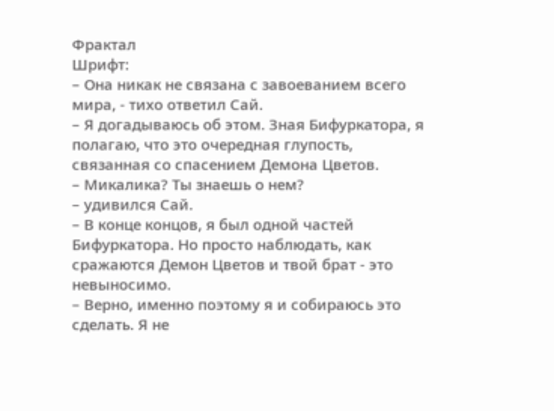Фрактал
Шрифт:
– Она никак не связана с завоеванием всего мира, - тихо ответил Сай.
– Я догадываюсь об этом. Зная Бифуркатора, я полагаю, что это очередная глупость, связанная со спасением Демона Цветов.
– Микалика? Ты знаешь о нем?
– удивился Сай.
– В конце концов, я был одной частей Бифуркатора. Но просто наблюдать, как сражаются Демон Цветов и твой брат - это невыносимо.
– Верно, именно поэтому я и собираюсь это сделать. Я не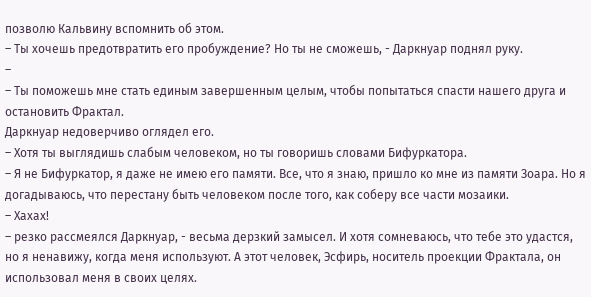позволю Кальвину вспомнить об этом.
– Ты хочешь предотвратить его пробуждение? Но ты не сможешь, - Даркнуар поднял руку.
–
– Ты поможешь мне стать единым завершенным целым, чтобы попытаться спасти нашего друга и остановить Фрактал.
Даркнуар недоверчиво оглядел его.
– Хотя ты выглядишь слабым человеком, но ты говоришь словами Бифуркатора.
– Я не Бифуркатор, я даже не имею его памяти. Все, что я знаю, пришло ко мне из памяти Зоара. Но я догадываюсь, что перестану быть человеком после того, как соберу все части мозаики.
– Хахах!
– резко рассмеялся Даркнуар, - весьма дерзкий замысел. И хотя сомневаюсь, что тебе это удастся, но я ненавижу, когда меня используют. А этот человек, Эсфирь, носитель проекции Фрактала, он использовал меня в своих целях.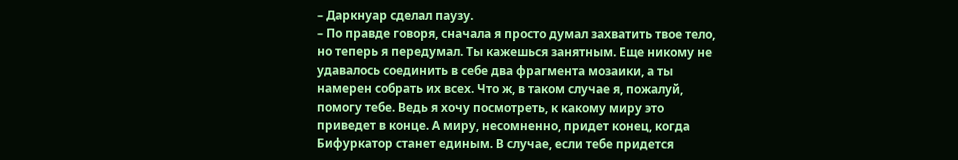– Даркнуар сделал паузу.
– По правде говоря, сначала я просто думал захватить твое тело, но теперь я передумал. Ты кажешься занятным. Еще никому не удавалось соединить в себе два фрагмента мозаики, а ты намерен собрать их всех. Что ж, в таком случае я, пожалуй, помогу тебе. Ведь я хочу посмотреть, к какому миру это приведет в конце. А миру, несомненно, придет конец, когда Бифуркатор станет единым. В случае, если тебе придется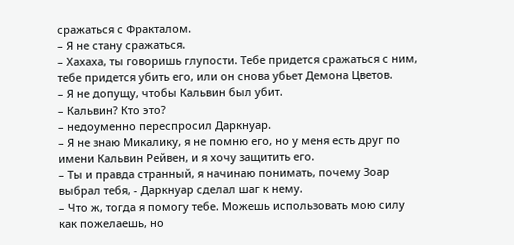сражаться с Фракталом.
– Я не стану сражаться.
– Хахаха, ты говоришь глупости. Тебе придется сражаться с ним, тебе придется убить его, или он снова убьет Демона Цветов.
– Я не допущу, чтобы Кальвин был убит.
– Кальвин? Кто это?
– недоуменно переспросил Даркнуар.
– Я не знаю Микалику, я не помню его, но у меня есть друг по имени Кальвин Рейвен, и я хочу защитить его.
– Ты и правда странный, я начинаю понимать, почему Зоар выбрал тебя, - Даркнуар сделал шаг к нему.
– Что ж, тогда я помогу тебе. Можешь использовать мою силу как пожелаешь, но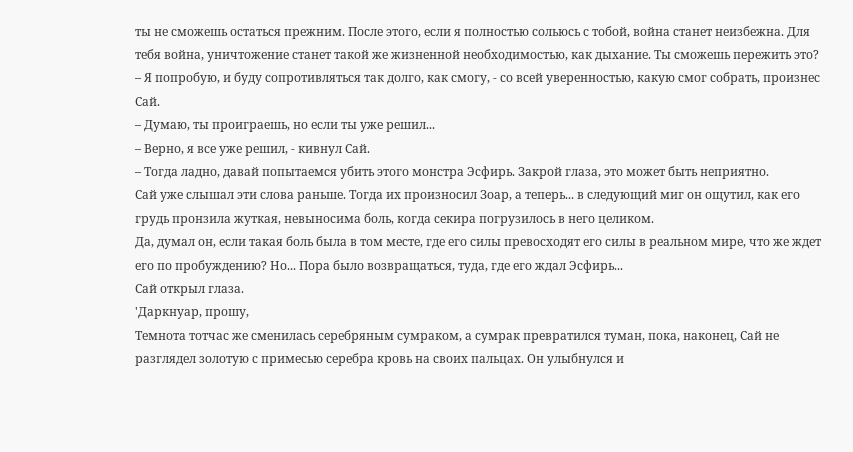ты не сможешь остаться прежним. После этого, если я полностью сольюсь с тобой, война станет неизбежна. Для тебя война, уничтожение станет такой же жизненной необходимостью, как дыхание. Ты сможешь пережить это?
– Я попробую, и буду сопротивляться так долго, как смогу, - со всей уверенностью, какую смог собрать, произнес Сай.
– Думаю, ты проиграешь, но если ты уже решил...
– Верно, я все уже решил, - кивнул Сай.
– Тогда ладно, давай попытаемся убить этого монстра Эсфирь. Закрой глаза, это может быть неприятно.
Сай уже слышал эти слова раньше. Тогда их произносил Зоар, а теперь... в следующий миг он ощутил, как его грудь пронзила жуткая, невыносима боль, когда секира погрузилось в него целиком.
Да, думал он, если такая боль была в том месте, где его силы превосходят его силы в реальном мире, что же ждет его по пробуждению? Но... Пора было возвращаться, туда, где его ждал Эсфирь...
Сай открыл глаза.
'Даркнуар, прошу,
Темнота тотчас же сменилась серебряным сумраком, а сумрак превратился туман, пока, наконец, Сай не разглядел золотую с примесью серебра кровь на своих пальцах. Он улыбнулся и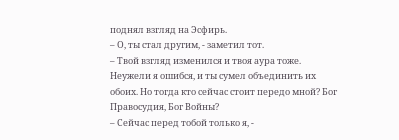поднял взгляд на Эсфирь.
– О, ты стал другим, - заметил тот.
– Твой взгляд изменился и твоя аура тоже. Неужели я ошибся, и ты сумел объединить их обоих. Но тогда кто сейчас стоит передо мной? Бог Правосудия, Бог Войны?
– Сейчас перед тобой только я, -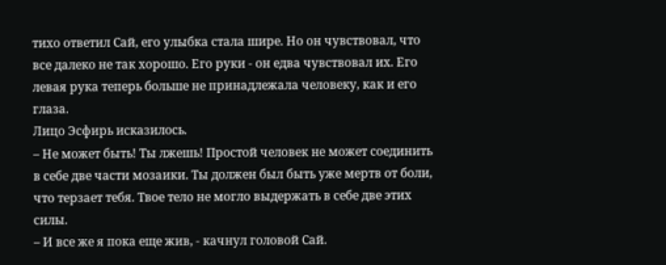тихо ответил Сай, его улыбка стала шире. Но он чувствовал, что все далеко не так хорошо. Его руки - он едва чувствовал их. Его левая рука теперь больше не принадлежала человеку, как и его глаза.
Лицо Эсфирь исказилось.
– Не может быть! Ты лжешь! Простой человек не может соединить в себе две части мозаики. Ты должен был быть уже мертв от боли, что терзает тебя. Твое тело не могло выдержать в себе две этих силы.
– И все же я пока еще жив, - качнул головой Сай.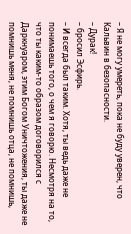– Я не могу умереть, пока не буду уверен, что Кальвин в безопасности.
– Дурак!
– бросил Эсфирь.
– И всегда был таким. Хотя, ты ведь даже не понимаешь того, о чем я говорю. Несмотря на то, что ты каким-то образом договорился с Даркнуаром, этим Богом Уничтожения, ты даже не помнишь меня, не помнишь отца, не помнишь,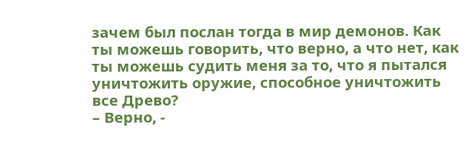зачем был послан тогда в мир демонов. Как ты можешь говорить, что верно, а что нет, как ты можешь судить меня за то, что я пытался уничтожить оружие, способное уничтожить все Древо?
– Верно, -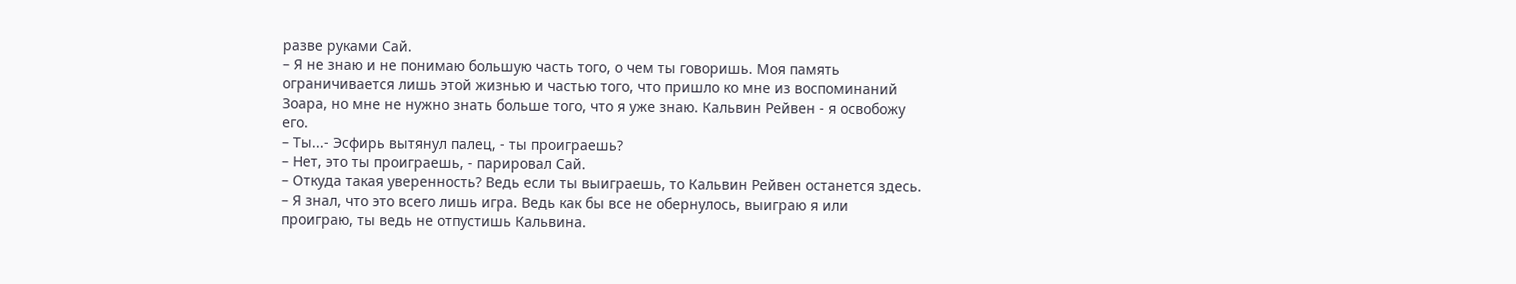разве руками Сай.
– Я не знаю и не понимаю большую часть того, о чем ты говоришь. Моя память ограничивается лишь этой жизнью и частью того, что пришло ко мне из воспоминаний Зоара, но мне не нужно знать больше того, что я уже знаю. Кальвин Рейвен - я освобожу его.
– Ты...- Эсфирь вытянул палец, - ты проиграешь?
– Нет, это ты проиграешь, - парировал Сай.
– Откуда такая уверенность? Ведь если ты выиграешь, то Кальвин Рейвен останется здесь.
– Я знал, что это всего лишь игра. Ведь как бы все не обернулось, выиграю я или проиграю, ты ведь не отпустишь Кальвина.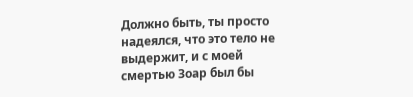Должно быть, ты просто надеялся, что это тело не выдержит, и с моей смертью Зоар был бы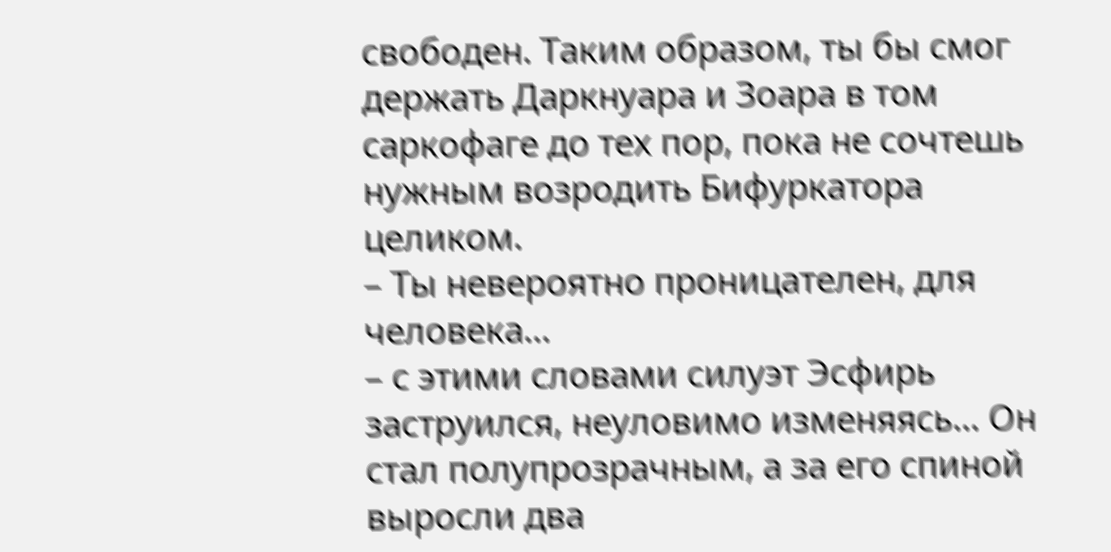свободен. Таким образом, ты бы смог держать Даркнуара и Зоара в том саркофаге до тех пор, пока не сочтешь нужным возродить Бифуркатора целиком.
– Ты невероятно проницателен, для человека...
– с этими словами силуэт Эсфирь заструился, неуловимо изменяясь... Он стал полупрозрачным, а за его спиной выросли два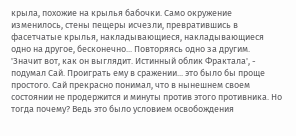крыла, похожие на крылья бабочки. Само окружение изменилось, стены пещеры исчезли, превратившись в фасетчатые крылья, накладывающиеся, накладывающиеся одно на другое, бесконечно... Повторяясь одно за другим.
'Значит вот, как он выглядит. Истинный облик Фрактала', - подумал Сай. Проиграть ему в сражении... это было бы проще простого. Сай прекрасно понимал, что в нынешнем своем состоянии не продержится и минуты против этого противника. Но тогда почему? Ведь это было условием освобождения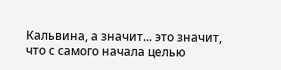Кальвина, а значит... это значит, что с самого начала целью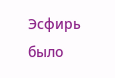Эсфирь было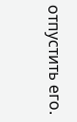отпустить его.